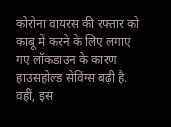कोरोना वायरस की रफ्तार को काबू में करने के लिए लगाए गए लॉकडाउन के कारण हाउसहोल्ड सेविंग्स बढ़ी है. वहीं, इस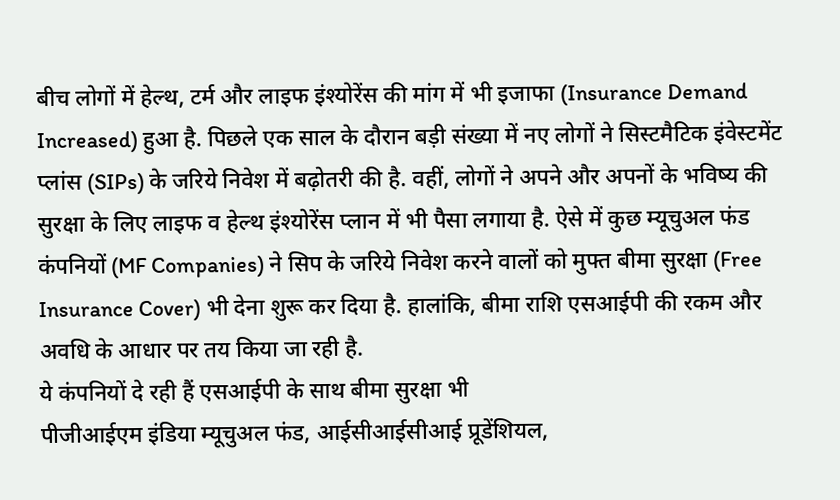बीच लोगों में हेल्थ, टर्म और लाइफ इंश्योरेंस की मांग में भी इजाफा (Insurance Demand Increased) हुआ है. पिछले एक साल के दौरान बड़ी संख्या में नए लोगों ने सिस्टमैटिक इंवेस्टमेंट प्लांस (SIPs) के जरिये निवेश में बढ़ोतरी की है. वहीं, लोगों ने अपने और अपनों के भविष्य की सुरक्षा के लिए लाइफ व हेल्थ इंश्योरेंस प्लान में भी पैसा लगाया है. ऐसे में कुछ म्यूचुअल फंड कंपनियों (MF Companies) ने सिप के जरिये निवेश करने वालों को मुफ्त बीमा सुरक्षा (Free Insurance Cover) भी देना शुरू कर दिया है. हालांकि, बीमा राशि एसआईपी की रकम और अवधि के आधार पर तय किया जा रही है.
ये कंपनियों दे रही हैं एसआईपी के साथ बीमा सुरक्षा भी
पीजीआईएम इंडिया म्यूचुअल फंड, आईसीआईसीआई प्रूडेंशियल,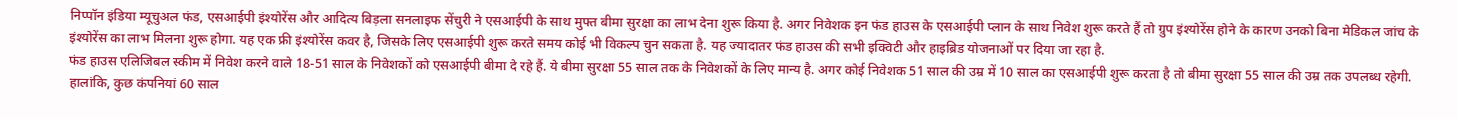निप्पॉन इंडिया म्यूचुअल फंड, एसआईपी इंश्योरेंस और आदित्य बिड़ला सनलाइफ सेंचुरी ने एसआईपी के साथ मुफ्त बीमा सुरक्षा का लाभ देना शुरू किया है. अगर निवेशक इन फंड हाउस के एसआईपी प्लान के साथ निवेश शुरू करते हैं तो ग्रुप इंश्योरेंस होने के कारण उनको बिना मेडिकल जांच के इंश्योरेंस का लाभ मिलना शुरू होगा. यह एक फ्री इंश्योरेंस कवर है, जिसके लिए एसआईपी शुरू करते समय कोई भी विकल्प चुन सकता है. यह ज्यादातर फंड हाउस की सभी इक्विटी और हाइब्रिड योजनाओं पर दिया जा रहा है.
फंड हाउस एलिजिबल स्कीम में निवेश करने वाले 18-51 साल के निवेशकों को एसआईपी बीमा दे रहे हैं. ये बीमा सुरक्षा 55 साल तक के निवेशकों के लिए मान्य है. अगर कोई निवेशक 51 साल की उम्र में 10 साल का एसआईपी शुरू करता है तो बीमा सुरक्षा 55 साल की उम्र तक उपलब्ध रहेगी. हालांकि, कुछ कंपनियां 60 साल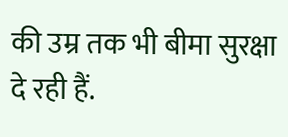की उम्र तक भी बीमा सुरक्षा दे रही हैं.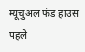म्यूचुअल फंड हाउस पहले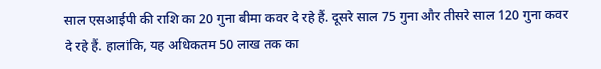साल एसआईपी की राशि का 20 गुना बीमा कवर दे रहे हैं. दूसरे साल 75 गुना और तीसरे साल 120 गुना कवर दे रहे हैं. हालांकि, यह अधिकतम 50 लाख तक का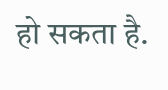हो सकता है.